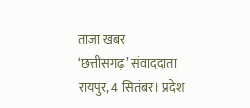ताजा खबर
‘छत्तीसगढ़’ संवाददाता
रायपुर, 4 सितंबर। प्रदेश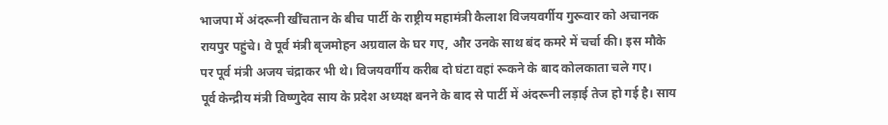भाजपा में अंदरूनी खींचतान के बीच पार्टी के राष्ट्रीय महामंत्री कैलाश विजयवर्गीय गुरूवार को अचानक रायपुर पहुंचे। वे पूर्व मंत्री बृजमोहन अग्रवाल के घर गए, और उनके साथ बंद कमरे में चर्चा की। इस मौके पर पूर्व मंत्री अजय चंद्राकर भी थे। विजयवर्गीय करीब दो घंटा वहां रूकने के बाद कोलकाता चले गए।
पूर्व केन्द्रीय मंत्री विष्णुदेव साय के प्रदेश अध्यक्ष बनने के बाद से पार्टी में अंदरूनी लड़ाई तेज हो गई है। साय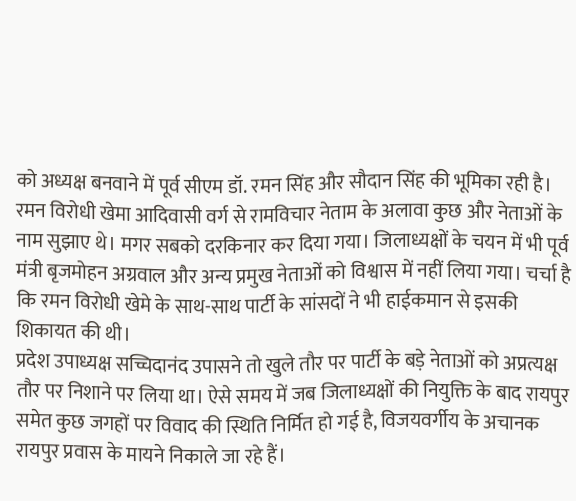को अध्यक्ष बनवाने में पूर्व सीएम डॉ. रमन सिंह और सौदान सिंह की भूमिका रही है। रमन विरोधी खेमा आदिवासी वर्ग से रामविचार नेताम के अलावा कुछ और नेताओं के नाम सुझाए थे। मगर सबको दरकिनार कर दिया गया। जिलाध्यक्षों के चयन में भी पूर्व मंत्री बृजमोहन अग्रवाल और अन्य प्रमुख नेताओं को विश्वास में नहीं लिया गया। चर्चा है कि रमन विरोधी खेमे के साथ-साथ पार्टी के सांसदों ने भी हाईकमान से इसकी शिकायत की थी।
प्रदेश उपाध्यक्ष सच्चिदानंद उपासने तो खुले तौर पर पार्टी के बड़े नेताओं को अप्रत्यक्ष तौर पर निशाने पर लिया था। ऐसे समय में जब जिलाध्यक्षों की नियुक्ति के बाद रायपुर समेत कुछ जगहों पर विवाद की स्थिति निर्मित हो गई है, विजयवर्गीय के अचानक रायपुर प्रवास के मायने निकाले जा रहे हैं।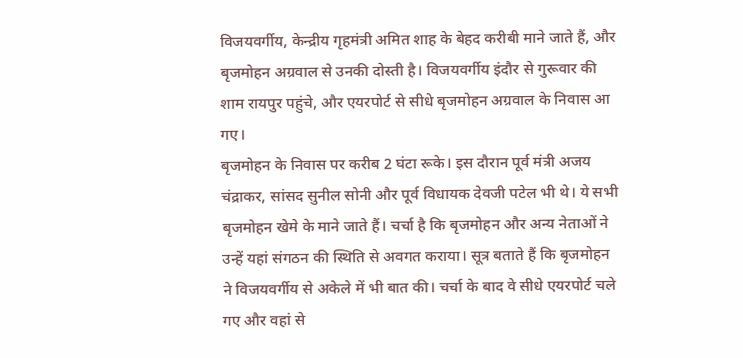विजयवर्गीय, केन्द्रीय गृहमंत्री अमित शाह के बेहद करीबी माने जाते हैं, और बृजमोहन अग्रवाल से उनकी दोस्ती है। विजयवर्गीय इंदौर से गुरूवार की शाम रायपुर पहुंचे, और एयरपोर्ट से सीधे बृजमोहन अग्रवाल के निवास आ गए।
बृजमोहन के निवास पर करीब 2 घंटा रूके। इस दौरान पूर्व मंत्री अजय चंद्राकर, सांसद सुनील सोनी और पूर्व विधायक देवजी पटेल भी थे। ये सभी बृजमोहन खेमे के माने जाते हैं। चर्चा है कि बृजमोहन और अन्य नेताओं ने उन्हें यहां संगठन की स्थिति से अवगत कराया। सूत्र बताते हैं कि बृजमोहन ने विजयवर्गीय से अकेले में भी बात की। चर्चा के बाद वे सीधे एयरपोर्ट चले गए और वहां से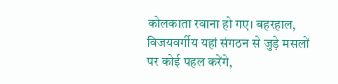कोलकाता रवाना हो गए। बहरहाल, विजयवर्गीय यहां संगठन से जुड़े मसलों पर कोई पहल करेंगे,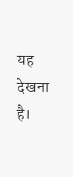यह देखना है।